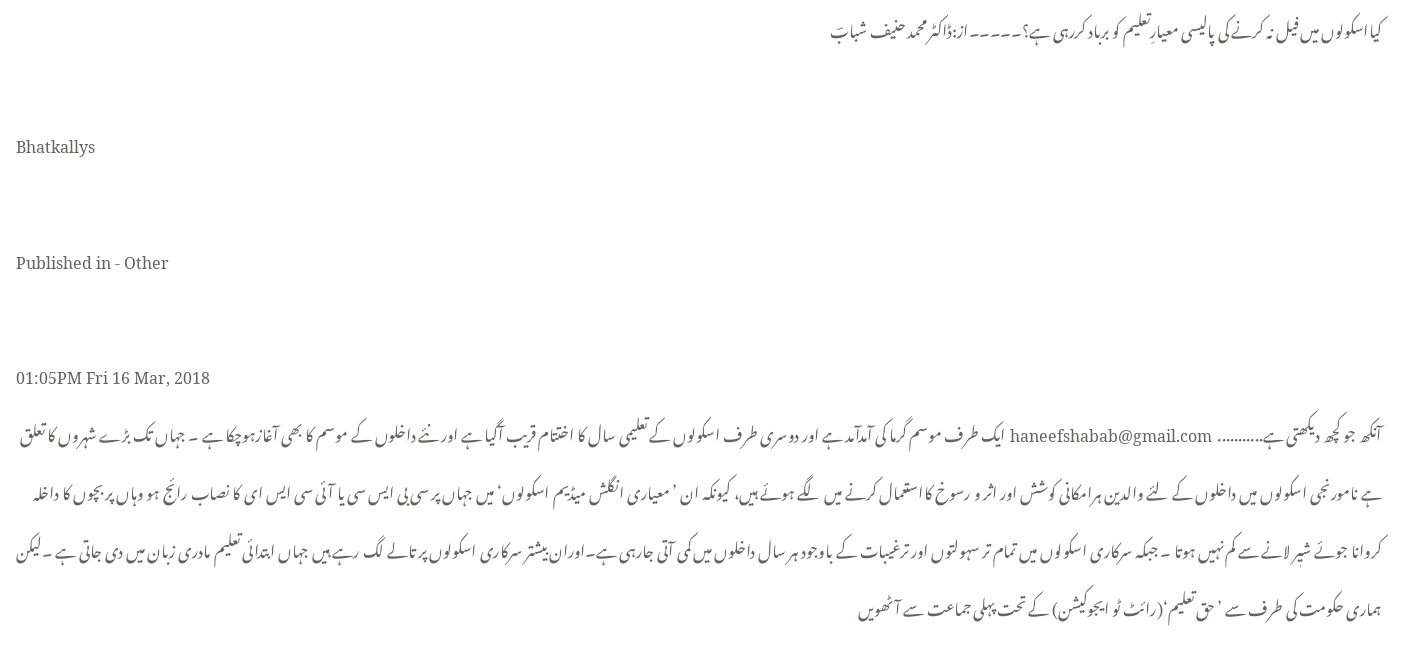کیااسکولوں میں فیل نہ کرنے کی پالیسی معیارِتعلیم کو برباد کررہی ہے؟۔۔۔۔۔از:ڈاکٹر محمد حنیف شبابؔ

Bhatkallys

Published in - Other

01:05PM Fri 16 Mar, 2018
آنکھ جو کچھ دیکھتی ہے...........  haneefshabab@gmail.com ایک طرف موسم گرما کی آمدآمد ہے اور دوسری طرف اسکولوں کے تعلیمی سال کا اختتام قریب آگیا ہے اور نئے داخلوں کے موسم کا بھی آغازہوچکا ہے ۔ جہاں تک بڑے شہروں کا تعلق ہے نامورنجی اسکولوں میں داخلوں کے لئے والدین ہرامکانی کوشش اور اثر و رسوخ کااستعمال کرنے میں لگے ہوئے ہیں، کیونکہ ان ’معیاری انگلش میڈیم اسکولوں‘ میں جہاں پر سی بی ایس سی یا آئی سی ایس ای کا نصاب رائج ہو وہاں پر بچوں کا داخلہ کروانا جوئے شیٖر لانے سے کم نہیں ہوتا ۔ جبکہ سرکاری اسکولوں میں تمام تر سہولتوں اور ترغیبات کے باوجود ہر سال داخلوں میں کمی آتی جارہی ہے۔اوران بیشتر سرکاری اسکولوں پر تالے لگ رہے ہیں جہاں ابتدائی تعلیم مادری زبان میں دی جاتی ہے ۔لیکن ہماری حکومت کی طرف سے ’حق تعلیم‘(رائٹ ٹو ایجوکیشن) کے تحت پہلی جماعت سے آٹھویں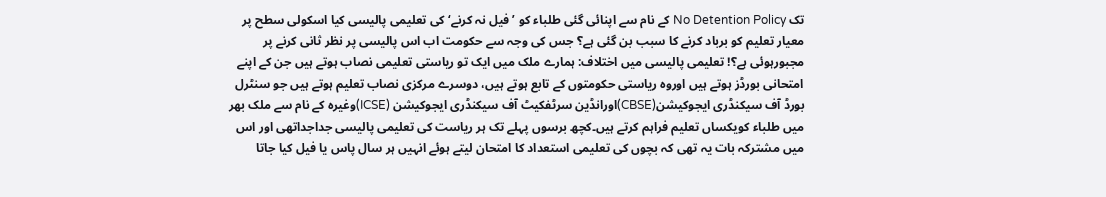تک No Detention Policy کے نام سے اپنائی گئی طلباء کو ’فیل نہ کرنے‘ کی تعلیمی پالیسی کیا اسکولی سطح پر معیار تعلیم کو برباد کرنے کا سبب بن گئی ہے؟ جس کی وجہ سے حکومت اب اس پالیسی پر نظر ثانی کرنے پر مجبورہوئی ہے؟! تعلیمی پالیسی میں اختلاف: ہمارے ملک میں ایک تو ریاستی تعلیمی نصاب ہوتے ہیں جن کے اپنے امتحانی بورڈز ہوتے ہیں اوروہ ریاستی حکومتوں کے تابع ہوتے ہیں، دوسرے مرکزی نصاب تعلیم ہوتے ہیں جو سنٹرل بورڈ آف سیکنڈری ایجوکیشن(CBSE)اورانڈین سرٹفکیٹ آف سیکنڈری ایجوکیشن (ICSE)وغیرہ کے نام سے ملک بھر میں طلباء کویکساں تعلیم فراہم کرتے ہیں۔کچھ برسوں پہلے تک ہر ریاست کی تعلیمی پالیسی جداجداتھی اور اس میں مشترکہ بات یہ تھی کہ بچوں کی تعلیمی استعداد کا امتحان لیتے ہوئے انہیں ہر سال پاس یا فیل کیا جاتا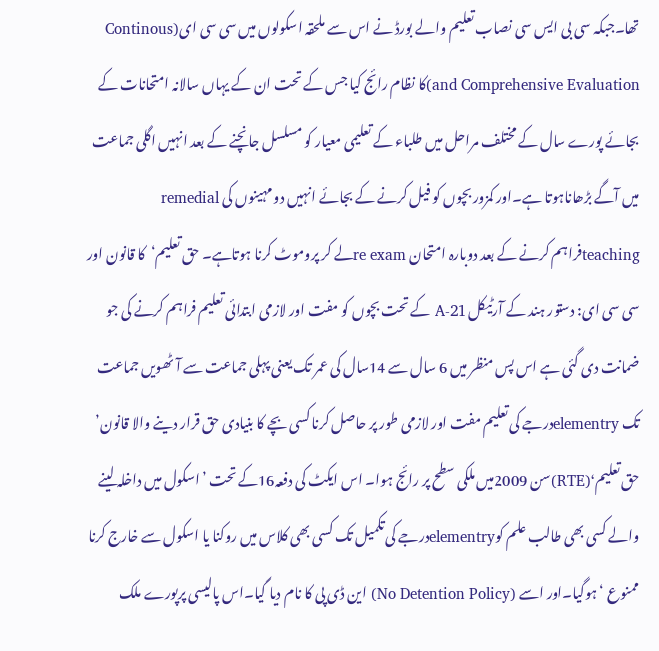تھا۔جبکہ سی بی ایس سی نصاب تعلیم والے بورڈ نے اس سے ملحقہ اسکولوں میں سی سی ای(Continous and Comprehensive Evaluation)کا نظام رائج کیا جس کے تحت ان کے یہاں سالانہ امتحانات کے بجائے پورے سال کے مختلف مراحل میں طلباء کے تعلیمی معیار کو مسلسل جانچنے کے بعد انہیں اگلی جماعت میں آگے بڑھاناہوتا ہے۔اور کمزور بچوں کو فیل کرنے کے بجائے انہیں دو مہینوں کی remedial teachingفراہم کرنے کے بعد دوبارہ امتحان re examلے کر پروموٹ کرنا ہوتاہے۔ حق تعلیم‘کا قانون اور سی سی ای: دستور ہند کے آرٹیکل 21-A کے تحت بچوں کو مفت اور لازمی ابتدائی تعلیم فراہم کرنے کی جو ضمانت دی گئی ہے اس پس منظر میں 6 سال سے 14سال کی عمر تک یعنی پہلی جماعت سے آٹھویں جماعت تک elementryدرجے کی تعلیم مفت اور لازمی طور پر حاصل کرنا کسی بچے کا بنیادی حق قرار دینے والا قانون’ حق تعلیم‘(RTE)سن 2009میں ملکی سطح پر رائج ہوا۔ اس ایکٹ کی دفعہ16کے تحت ’اسکول میں داخلہ لینے والے کسی بھی طالب علم کوelementryدرجے کی تکمیل تک کسی بھی کلاس میں روکنا یا اسکول سے خارج کرنا ممنوع ‘ہوگیا۔اور اسے (No Detention Policy) این ڈی پی کا نام دیا گیا۔اس پالیسی پرپورے ملک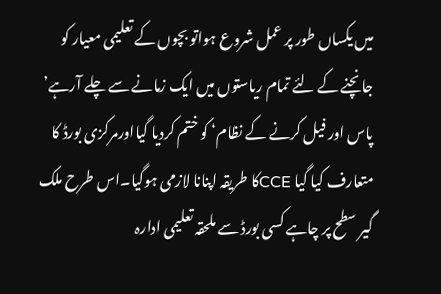میں یکساں طور پر عمل شروع ہواتو بچوں کے تعلیمی معیار کو جانچنے کے لئے تمام ریاستوں میں ایک زمانے سے چلے آرہے’ پاس اور فیل کرنے کے نظام‘ کو ختم کردیا گیااورمرکزی بورڈ کا متعارف کیا گیا CCEکا طریقہ اپنانا لازمی ہوگیا۔اس طرح ملک گیر سطح پر چاہے کسی بورڈ سے ملحقہ تعلیمی ادارہ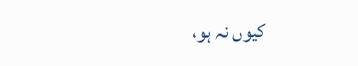کیوں نہ ہو،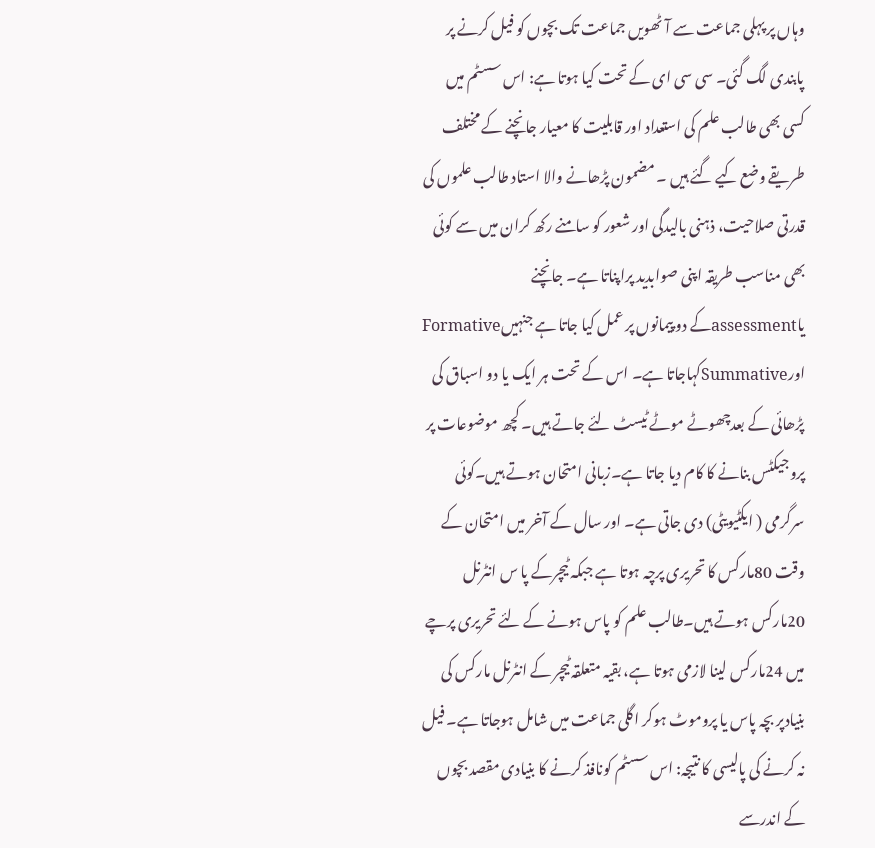وہاں پر پہلی جماعت سے آٹھویں جماعت تک بچوں کو فیل کرنے پر پابندی لگ گئی۔ سی سی ای کے تحت کیا ہوتا ہے: اس سسٹم میں کسی بھی طالب علم کی استعداد اور قابلیت کا معیار جانچنے کے مختلف طریقے وضع کیے گئے ہیں ۔ مضمون پڑھانے والا استاد طالب علموں کی قدرتی صلاحیت، ذہنی بالیدگی اور شعور کو سامنے رکھ کران میں سے کوئی بھی مناسب طریقہ اپنی صوابدید پراپناتا ہے۔ جانچنے یاassessmentکے دو پیمانوں پر عمل کیا جاتا ہے جنہیںFormative اورSummativeکہاجاتا ہے۔ اس کے تحت ہر ایک یا دو اسباق کی پڑھائی کے بعدچھوٹے موٹے ٹیسٹ لئے جاتے ہیں۔ کچھ موضوعات پر پروجیکٹس بنانے کا کام دیا جاتا ہے۔زبانی امتحان ہوتے ہیں۔کوئی سرگرمی ( ایکٹیویٹی) دی جاتی ہے۔ اور سال کے آخر میں امتحان کے وقت 80مارکس کا تحریری پرچہ ہوتا ہے جبکہ ٹیچرکے پا س انٹرنل 20مارکس ہوتے ہیں۔طالب علم کو پاس ہونے کے لئے تحریری پرچے میں 24مارکس لینا لازمی ہوتا ہے، بقیہ متعلقہ ٹیچر کے انٹرنل مارکس کی بنیادپر بچہ پاس یا پروموٹ ہوکر اگلی جماعت میں شامل ہوجاتا ہے۔ فیل نہ کرنے کی پالیسی کا نتیجہ: اس سسٹم کونافذ کرنے کا بنیادی مقصد بچوں کے اندرسے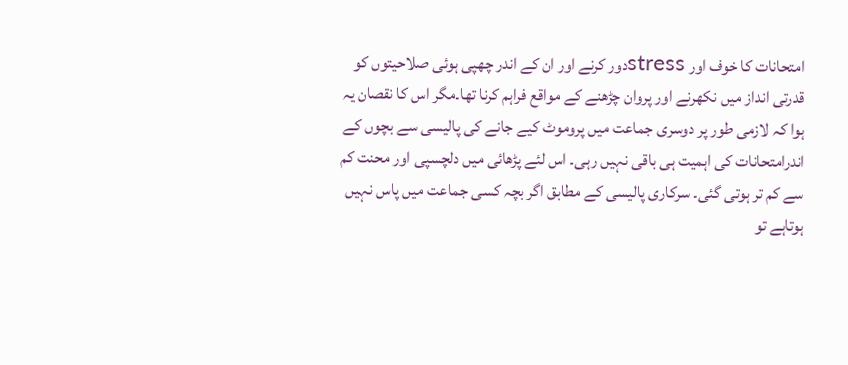امتحانات کا خوف اور stressدور کرنے اور ان کے اندر چھپی ہوئی صلاحیتوں کو قدرتی انداز میں نکھرنے اور پروان چڑھنے کے مواقع فراہم کرنا تھا۔مگر اس کا نقصان یہ ہوا کہ لازمی طور پر دوسری جماعت میں پروموٹ کیے جانے کی پالیسی سے بچوں کے اندرامتحانات کی اہمیت ہی باقی نہیں رہی۔ اس لئے پڑھائی میں دلچسپی اور محنت کم سے کم تر ہوتی گئی۔ سرکاری پالیسی کے مطابق اگر بچہ کسی جماعت میں پاس نہیں ہوتاہے تو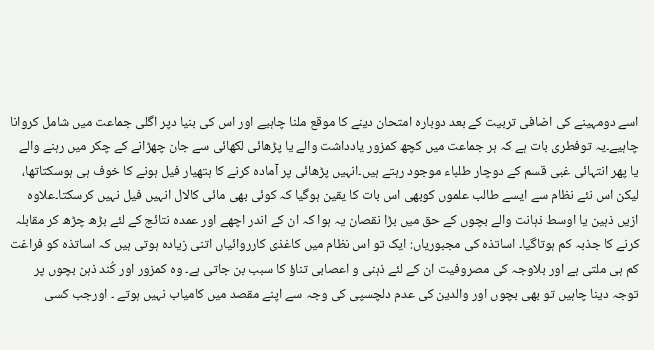اسے دومہینے کی اضافی تربیت کے بعد دوبارہ امتحان دینے کا موقع ملنا چاہیے اور اس کی بنیا دپر اگلی جماعت میں شامل کروانا چاہیے۔یہ توفطری بات ہے کہ ہر جماعت میں کچھ کمزور یادداشت والے یا پڑھائی لکھائی سے جان چھڑانے کے چکر میں رہنے والے یا پھر انتہائی غبی قسم کے دوچار طلباء موجود رہتے ہیں۔انہیں پڑھائی پر آمادہ کرنے کا ہتھیار فیل ہونے کا خوف ہی ہوسکتاتھا، لیکن اس نئے نظام سے ایسے طالب علموں کوبھی اس بات کا یقین ہوگیا کہ کوئی بھی مائی کالال انہیں فیل نہیں کرسکتا۔علاوہ ازیں ذہین یا اوسط ذہانت والے بچوں کے حق میں بڑا نقصان یہ ہوا کہ ان کے اندر اچھے اور عمدہ نتائج کے لئے بڑھ چڑھ کر مقابلہ کرنے کا جذبہ کم ہوتاگیا۔ اساتذہ کی مجبوریاں: ایک تو اس نظام میں کاغذی کارروائیاں اتنی زیادہ ہوتی ہیں کہ اساتذہ کو فراغت کم ہی ملتی ہے اور بلاوجہ کی مصروفیت ان کے لئے ذہنی و اعصابی تناؤ کا سبب بن جاتی ہے۔ وہ کمزور اور کُند ذہن بچوں پر توجہ دینا چاہیں تو بھی بچوں اور والدین کی عدم دلچسپی کی وجہ سے اپنے مقصد میں کامیاب نہیں ہوتے ۔ اورجب کسی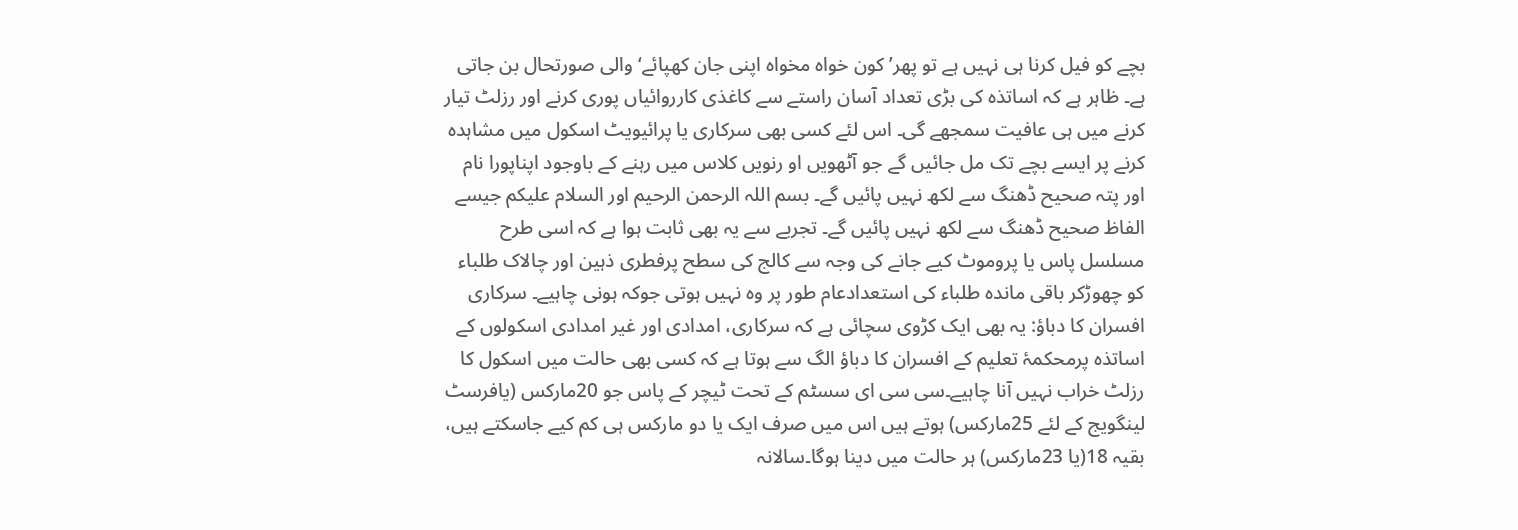بچے کو فیل کرنا ہی نہیں ہے تو پھر’ کون خواہ مخواہ اپنی جان کھپائے‘ والی صورتحال بن جاتی ہے۔ ظاہر ہے کہ اساتذہ کی بڑی تعداد آسان راستے سے کاغذی کارروائیاں پوری کرنے اور رزلٹ تیار کرنے میں ہی عافیت سمجھے گی۔ اس لئے کسی بھی سرکاری یا پرائیویٹ اسکول میں مشاہدہ کرنے پر ایسے بچے تک مل جائیں گے جو آٹھویں او رنویں کلاس میں رہنے کے باوجود اپناپورا نام اور پتہ صحیح ڈھنگ سے لکھ نہیں پائیں گے۔ بسم اللہ الرحمن الرحیم اور السلام علیکم جیسے الفاظ صحیح ڈھنگ سے لکھ نہیں پائیں گے۔ تجربے سے یہ بھی ثابت ہوا ہے کہ اسی طرح مسلسل پاس یا پروموٹ کیے جانے کی وجہ سے کالج کی سطح پرفطری ذہین اور چالاک طلباء کو چھوڑکر باقی ماندہ طلباء کی استعدادعام طور پر وہ نہیں ہوتی جوکہ ہونی چاہیے۔ سرکاری افسران کا دباؤ: یہ بھی ایک کڑوی سچائی ہے کہ سرکاری، امدادی اور غیر امدادی اسکولوں کے اساتذہ پرمحکمۂ تعلیم کے افسران کا دباؤ الگ سے ہوتا ہے کہ کسی بھی حالت میں اسکول کا رزلٹ خراب نہیں آنا چاہیے۔سی سی ای سسٹم کے تحت ٹیچر کے پاس جو 20مارکس (یافرسٹ لینگویج کے لئے 25مارکس) ہوتے ہیں اس میں صرف ایک یا دو مارکس ہی کم کیے جاسکتے ہیں، بقیہ 18(یا 23مارکس) ہر حالت میں دینا ہوگا۔سالانہ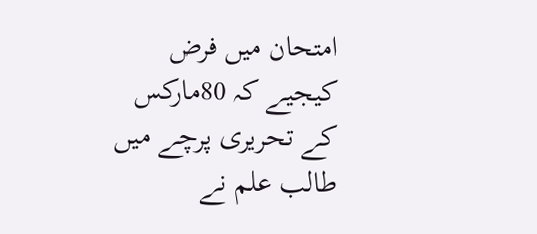امتحان میں فرض کیجیے کہ 80مارکس کے تحریری پرچے میں طالب علم نے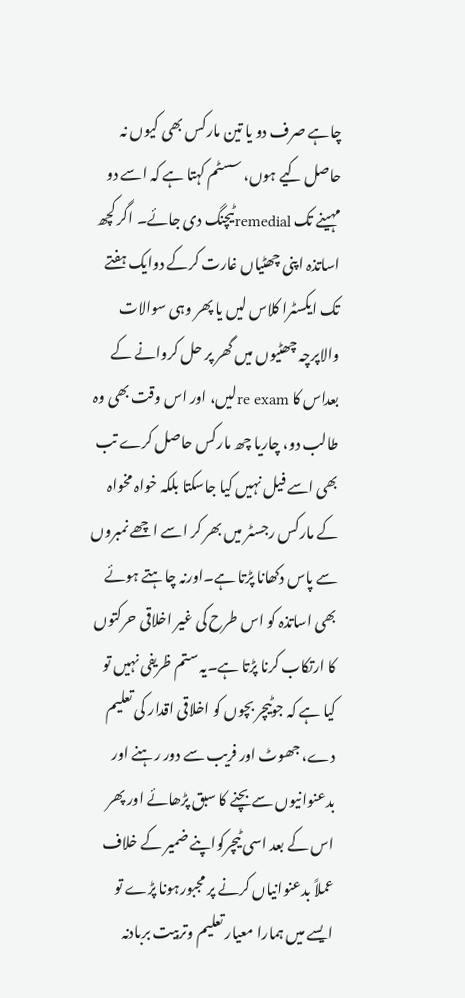چاہے صرف دو یا تین مارکس بھی کیوں نہ حاصل کیے ہوں، سسٹم کہتا ہے کہ اسے دو مہینے تک remedialٹیچنگ دی جائے۔ اگر کچھ اساتذہ اپنی چھٹیاں غارت کرکے دوایک ہفتے تک ایکسٹرا کلاس لیں یا پھر وہی سوالات والاپرچہ چھٹیوں میں گھر پر حل کروانے کے بعداس کا re examلیں، اور اس وقت بھی وہ طالب دو، چاریا چھ مارکس حاصل کرے تب بھی اسے فیل نہیں کیا جاسکتا بلکہ خواہ مخواہ کے مارکس رجسٹر میں بھر کر اسے اچھے نمبروں سے پاس دکھانا پڑتا ہے۔اورنہ چاہتے ہوئے بھی اساتذہ کو اس طرح کی غیر اخلاقی حرکتوں کا ارتکاب کرنا پڑتا ہے۔یہ ستم ظریفی نہیں تو کیا ہے کہ جوٹیچر بچوں کو اخلاقی اقدار کی تعلیم دے، جھوٹ اور فریب سے دور رہنے اور بدعنوانیوں سے بچنے کا سبق پڑھائے اور پھر اس کے بعد اسی ٹیچرکواپنے ضمیر کے خلاف عملاً بدعنوانیاں کرنے پر مجبورہونا پڑے تو ایسے میں ہمارا معیار تعلیم وتربیت بربادنہ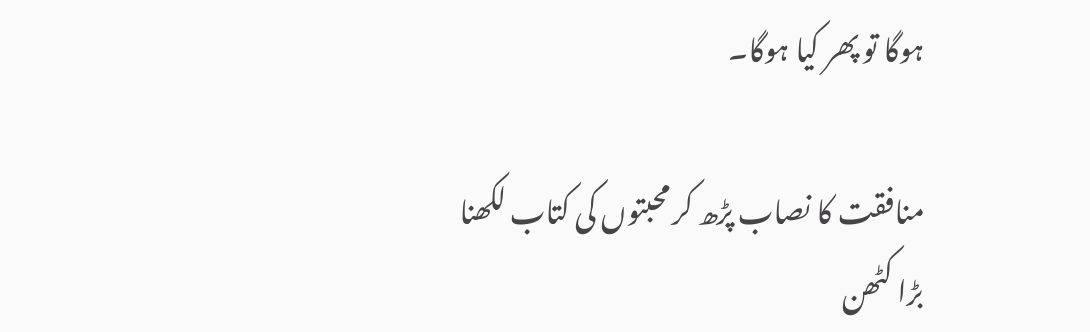ہوگا تو پھر کیا ہوگا۔

منافقت کا نصاب پڑھ کر محبتوں کی کتاب لکھنا بڑا کٹھن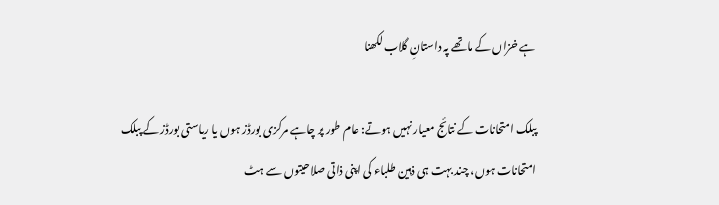ہے خزاں کے ماتھے پہ داستانِ گلاب لکھنا

پبلک امتحانات کے نتائج معیار نہیں ہوتے: عام طور پر چاہے مرکزی بورڈز ہوں یا ریاستی بورڈز کے پبلک امتحانات ہوں، چند بہت ہی ذہین طلباء کی اپنی ذاتی صلاحیتوں سے ہٹ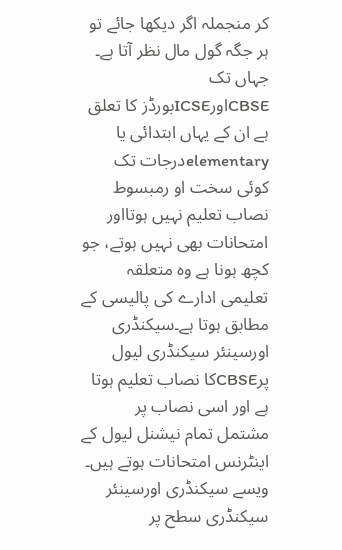کر منجملہ اگر دیکھا جائے تو ہر جگہ گول مال نظر آتا ہے۔ جہاں تک CBSEاورICSEبورڈز کا تعلق ہے ان کے یہاں ابتدائی یا elementaryدرجات تک کوئی سخت او رمبسوط نصاب تعلیم نہیں ہوتااور امتحانات بھی نہیں ہوتے، جو کچھ ہونا ہے وہ متعلقہ تعلیمی ادارے کی پالیسی کے مطابق ہوتا ہے۔سیکنڈری اورسینئر سیکنڈری لیول پرCBSEکا نصاب تعلیم ہوتا ہے اور اسی نصاب پر مشتمل تمام نیشنل لیول کے اینٹرنس امتحانات ہوتے ہیں۔ ویسے سیکنڈری اورسینئر سیکنڈری سطح پر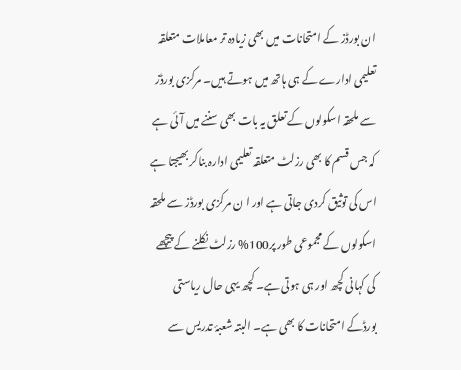ان بورڈز کے امتحانات میں بھی زیادہ تر معاملات متعلقہ تعلیمی ادارے کے ہی ہاتھ میں ہوتے ہیں۔ مرکزی بورڈز سے ملحقہ اسکولوں کے تعلق یہ بات بھی سننے میں آئی ہے کہ جس قسم کا بھی رزلٹ متعلقہ تعلیمی ادارہ بناکر بھیجتا ہے اس کی توثیق کردی جاتی ہے اور ا ن مرکزی بورڈز سے ملحقہ اسکولوں کے مجموعی طور پر100% رزلٹ نکلنے کے پیچھے کی کہانی کچھ اور ہی ہوتی ہے۔ کچھ یہی حال ریاستی بورڈکے امتحانات کا بھی ہے۔ البتہ شعبۂ تدریس سے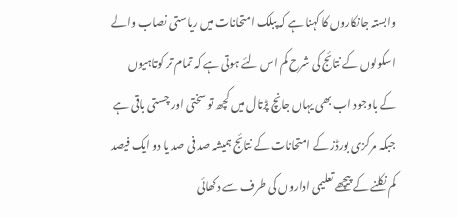وابستہ جانکاروں کا کہنا ہے کہ پبلک امتحانات میں ریاستی نصاب والے اسکولوں کے نتائج کی شرح کم اس لئے ہوتی ہے کہ تمام تر کوتاہیوں کے باوجود اب بھی یہاں جانچ پڑتال میں کچھ تو سختی اور چستی باقی ہے جبکہ مرکزی بورڈز کے امتحانات کے نتائج ہمیشہ صد فی صد یا دو ایک فیصد کم نکلنے کے پیچھے تعلیمی اداروں کی طرف سے دکھائی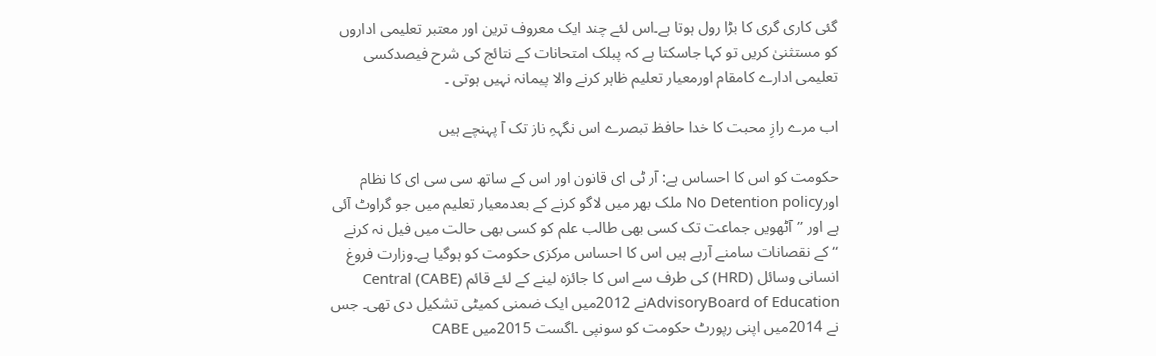گئی کاری گری کا بڑا رول ہوتا ہے۔اس لئے چند ایک معروف ترین اور معتبر تعلیمی اداروں کو مستثنیٰ کریں تو کہا جاسکتا ہے کہ پبلک امتحانات کے نتائج کی شرح فیصدکسی تعلیمی ادارے کامقام اورمعیار تعلیم ظاہر کرنے والا پیمانہ نہیں ہوتی ۔

اب مرے رازِ محبت کا خدا حافظ تبصرے اس نگہہِ ناز تک آ پہنچے ہیں

حکومت کو اس کا احساس ہے: آر ٹی ای قانون اور اس کے ساتھ سی سی ای کا نظام اورNo Detention policy ملک بھر میں لاگو کرنے کے بعدمعیار تعلیم میں جو گراوٹ آئی ہے اور ’’آٹھویں جماعت تک کسی بھی طالب علم کو کسی بھی حالت میں فیل نہ کرنے ‘‘کے نقصانات سامنے آرہے ہیں اس کا احساس مرکزی حکومت کو ہوگیا ہے۔وزارت فروغ انسانی وسائل (HRD) کی طرف سے اس کا جائزہ لینے کے لئے قائم (CABE) Central AdvisoryBoard of Educationنے 2012میں ایک ضمنی کمیٹی تشکیل دی تھی۔ جس نے 2014میں اپنی رپورٹ حکومت کو سونپی ۔اگست 2015میں CABE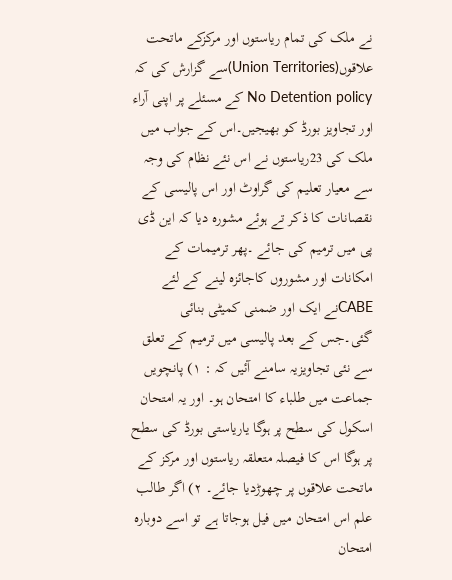نے ملک کی تمام ریاستوں اور مرکزکے ماتحت علاقوں(Union Territories)سے گزارش کی کہ No Detention policy کے مسئلے پر اپنی آراء اور تجاویز بورڈ کو بھیجیں۔اس کے جواب میں ملک کی 23ریاستوں نے اس نئے نظام کی وجہ سے معیار تعلیم کی گراوٹ اور اس پالیسی کے نقصانات کا ذکر تے ہوئے مشورہ دیا کہ این ڈی پی میں ترمیم کی جائے ۔پھر ترمیمات کے امکانات اور مشوروں کاجائزہ لینے کے لئے CABEنے ایک اور ضمنی کمیٹی بنائی گئی۔جس کے بعد پالیسی میں ترمیم کے تعلق سے نئی تجاویزیہ سامنے آئیں کہ : ۱) پانچویں جماعت میں طلباء کا امتحان ہو۔ اور یہ امتحان اسکول کی سطح پر ہوگا یاریاستی بورڈ کی سطح پر ہوگا اس کا فیصلہ متعلقہ ریاستوں اور مرکز کے ماتحت علاقوں پر چھوڑدیا جائے۔ ۲) اگر طالب علم اس امتحان میں فیل ہوجاتا ہے تو اسے دوبارہ امتحان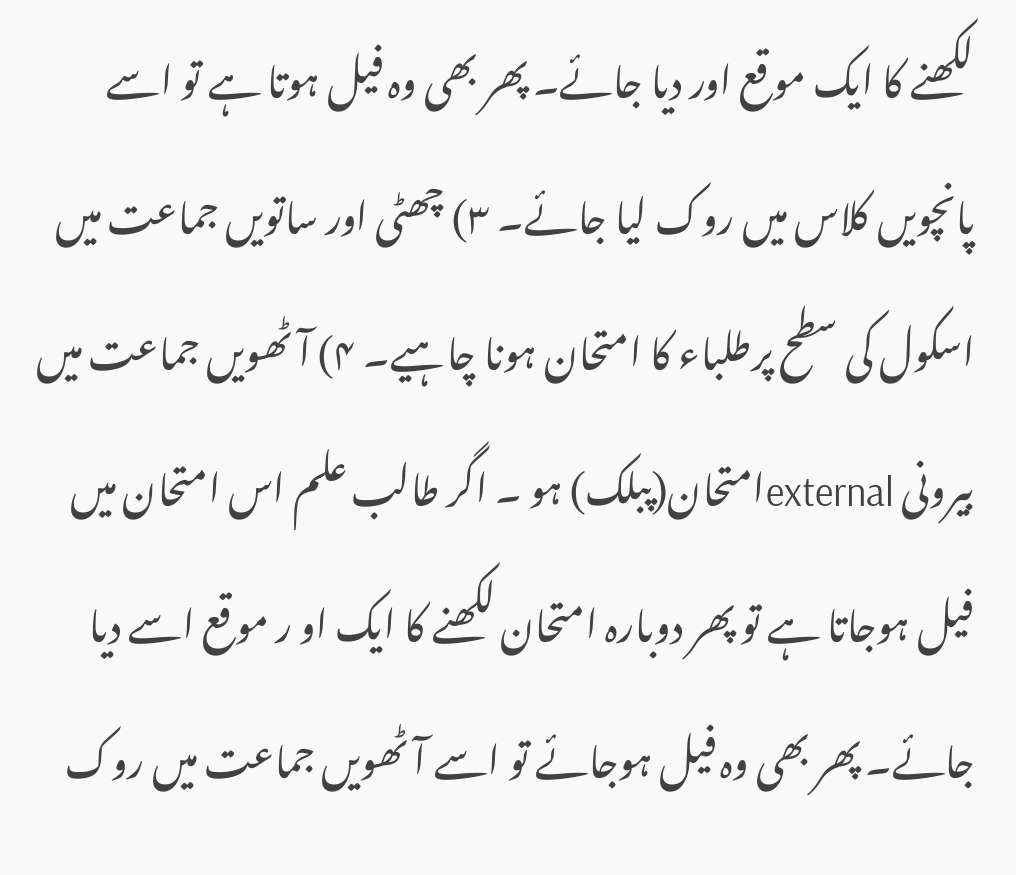لکھنے کا ایک موقع اور دیا جائے۔ پھر بھی وہ فیل ہوتا ہے تو اسے پانچویں کلاس میں روک لیا جائے۔ ۳) چھٹی اور ساتویں جماعت میں اسکول کی سطح پرطلباء کا امتحان ہونا چاہیے۔ ۴) آٹھویں جماعت میں بیرونی externalامتحان(پبلک) ہو ۔ اگر طالب علم اس امتحان میں فیل ہوجاتا ہے تو پھر دوبارہ امتحان لکھنے کا ایک او ر موقع اسے دیا جائے۔ پھر بھی وہ فیل ہوجائے تو اسے آٹھویں جماعت میں روک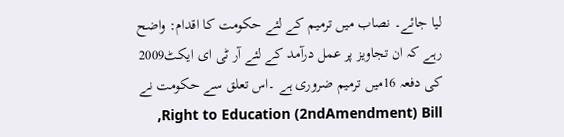لیا جائے۔ نصاب میں ترمیم کے لئے حکومت کا اقدام: واضح رہے کہ ان تجاویز پر عمل درآمد کے لئے آر ٹی ای ایکٹ2009 کی دفعہ 16میں ترمیم ضروری ہے ۔اس تعلق سے حکومت نے Right to Education (2ndAmendment) Bill,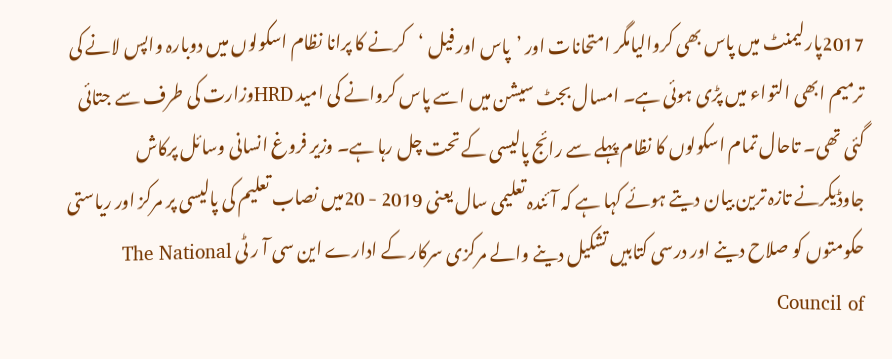2017پارلیمنٹ میں پاس بھی کروالیامگر امتحانات اور ’پاس اور فیل ‘کرنے کا پرانا نظام اسکولوں میں دوبارہ واپس لانے کی ترمیم ابھی التواء میں پڑی ہوئی ہے۔ امسال بجٹ سیشن میں اسے پاس کروانے کی امید HRDوزارت کی طرف سے جتائی گئی تھی۔ تاحال تمام اسکولوں کا نظام پہلے سے رائج پالیسی کے تحت چل رہا ہے۔ وزیر فروغ انسانی وسائل پرکاش جاوڈیکرنے تازہ ترین بیان دیتے ہوئے کہا ہے کہ آئندہ تعلیمی سال یعنی 2019 - 20میں نصاب تعلیم کی پالیسی پر مرکز اور ریاستی حکومتوں کو صلاح دینے اور درسی کتابیں تشکیل دینے والے مرکزی سرکار کے ادارے این سی آ ر ٹی The National Council of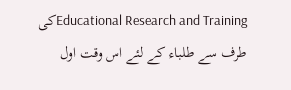Educational Research and Trainingکی طرف سے طلباء کے لئے اس وقت اول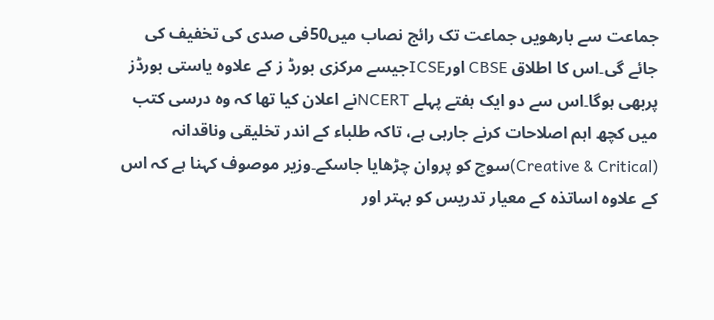جماعت سے بارھویں جماعت تک رائج نصاب میں50فی صدی کی تخفیف کی جائے گی۔اس کا اطلاق CBSE اورICSEجیسے مرکزی بورڈ ز کے علاوہ یاستی بورڈز پربھی ہوگا۔اس سے دو ایک ہفتے پہلے NCERTنے اعلان کیا تھا کہ وہ درسی کتب میں کچھ اہم اصلاحات کرنے جارہی ہے، تاکہ طلباء کے اندر تخلیقی وناقدانہ (Creative & Critical)سوچ کو پروان چڑھایا جاسکے۔وزیر موصوف کہنا ہے کہ اس کے علاوہ اساتذہ کے معیار تدریس کو بہتر اور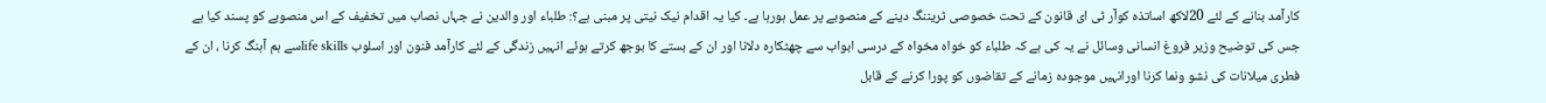کارآمد بنانے کے لئے 20لاکھ اساتذہ کوآر ٹی ای قانون کے تحت خصوصی ٹریننگ دینے کے منصوبے پر عمل ہورہا ہے۔ کیا یہ اقدام نیک نیتی پر مبنی ہے؟: طلباء اور والدین نے جہاں نصاب میں تخفیف کے اس منصوبے کو پسند کیا ہے جس کی توضیح وزیر فروغ انسانی وسائل نے یہ کی ہے کہ طلباء کو خواہ مخواہ کے درسی ابواب سے چھٹکارہ دلانا اور ان کے بستے کا بوجھ کرتے ہوئے انہیں زندگی کے لئے کارآمد فنون اور اسلوب life skillsسے ہم آہنگ کرنا ، ان کے فطری میلانات کی نشو ونما کرنا اورانہیں موجودہ زمانے کے تقاضوں کو پورا کرنے کے قابل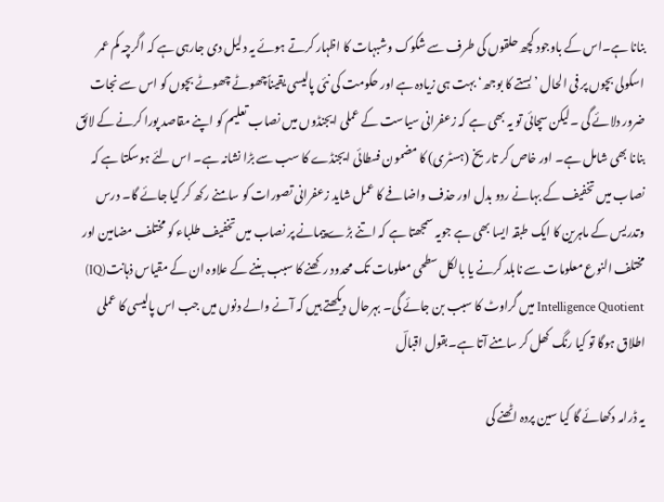بنانا ہے۔اس کے باوجود کچھ حلقوں کی طرف سے شکوک وشبہات کا اظہار کرتے ہوئے یہ دلیل دی جارہی ہے کہ اگرچہ کم عمر اسکولی بچوں پر فی الحال ’بستے کا بوجھ‘ بہت ہی زیادہ ہے اور حکومت کی نئی پالیسی یقیناًچھوٹے چھوٹے بچوں کو اس سے نجات ضرور دلائے گی ۔لیکن سچائی تو یہ بھی ہے کہ زعفرانی سیاست کے عملی ایجنڈوں میں نصاب تعلیم کو اپنے مقاصد پورا کرنے کے لائق بنانا بھی شامل ہے۔ اور خاص کر تاریخ (ہسٹری) کا مضمون فسطائی ایجنڈے کا سب سے بڑا نشانہ ہے۔ اس لئے ہوسکتا ہے کہ نصاب میں تخفیف کے بہانے ردو بدل اور حذف واضافے کا عمل شاید زعفرانی تصورات کو سامنے رکھ کر کیا جائے گا۔ درس وتدریس کے ماہرین کا ایک طبقہ ایسا بھی ہے جویہ سمجھتا ہے کہ اتنے بڑے پیمانے پر نصاب میں تخفیف طلباء کو مختلف مضامین اور مختلف النوع معلومات سے نابلد کرنے یا بالکل سطحی معلومات تک محدود رکھنے کا سبب بننے کے علاوہ ان کے مقیاس ذہانت(IQ) Intelligence Quotient میں گراوٹ کا سبب بن جائے گی۔ بہرحال دیکھتے ہیں کہ آنے والے دنوں میں جب اس پالیسی کا عملی اطلاق ہوگا تو کیا رنگ کھل کر سامنے آتا ہے۔بقول اقبالؔ

یہ ڈرامہ دکھائے گا کیا سین پردہ اٹھنے کی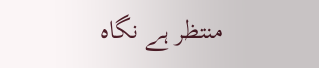منتظر ہے نگاہ